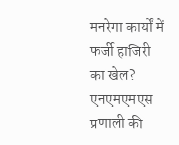मनरेगा कार्यों में फर्जी हाजिरी का खेल? एनएमएमएस प्रणाली की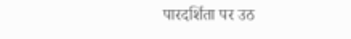पारदर्शिता पर उठ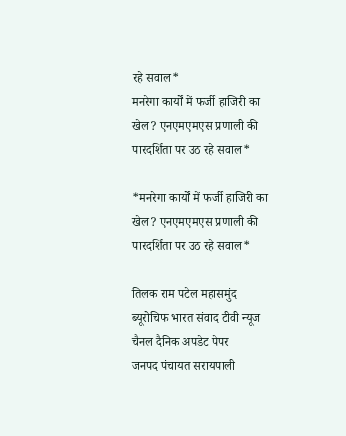रहे सवाल*
मनरेगा कार्यों में फर्जी हाजिरी का खेल? एनएमएमएस प्रणाली की पारदर्शिता पर उठ रहे सवाल*

*मनरेगा कार्यों में फर्जी हाजिरी का खेल? एनएमएमएस प्रणाली की पारदर्शिता पर उठ रहे सवाल*

तिलक राम पटेल महासमुंद ब्यूरोचिफ भारत संवाद टीवी न्यूज चैनल दैनिक अपडेट पेपर
जनपद पंचायत सरायपाली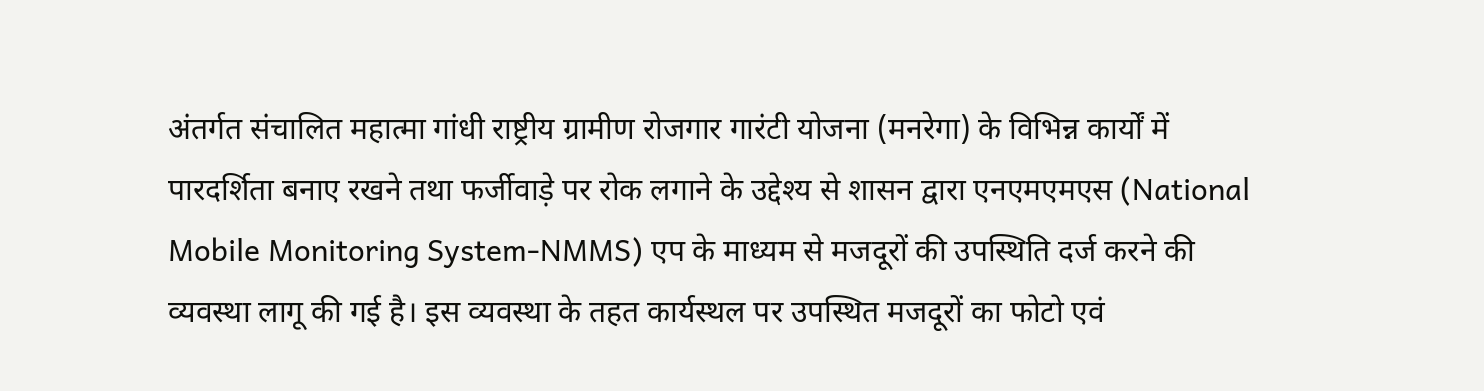अंतर्गत संचालित महात्मा गांधी राष्ट्रीय ग्रामीण रोजगार गारंटी योजना (मनरेगा) के विभिन्न कार्यों में पारदर्शिता बनाए रखने तथा फर्जीवाड़े पर रोक लगाने के उद्देश्य से शासन द्वारा एनएमएमएस (National Mobile Monitoring System-NMMS) एप के माध्यम से मजदूरों की उपस्थिति दर्ज करने की व्यवस्था लागू की गई है। इस व्यवस्था के तहत कार्यस्थल पर उपस्थित मजदूरों का फोटो एवं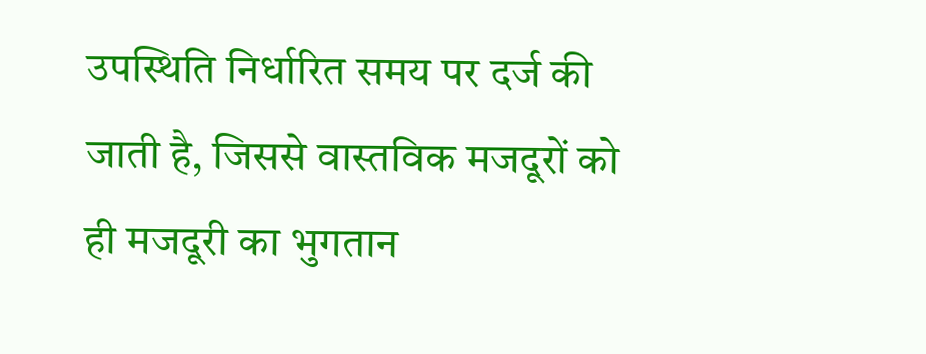उपस्थिति निर्धारित समय पर दर्ज की जाती है, जिससे वास्तविक मजदूरों को ही मजदूरी का भुगतान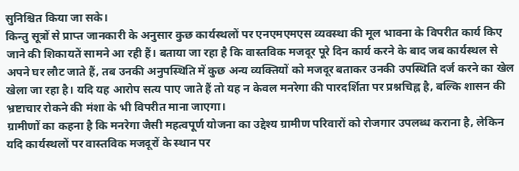सुनिश्चित किया जा सके।
किन्तु सूत्रों से प्राप्त जानकारी के अनुसार कुछ कार्यस्थलों पर एनएमएमएस व्यवस्था की मूल भावना के विपरीत कार्य किए जाने की शिकायतें सामने आ रही हैं। बताया जा रहा है कि वास्तविक मजदूर पूरे दिन कार्य करने के बाद जब कार्यस्थल से अपने घर लौट जाते हैं, तब उनकी अनुपस्थिति में कुछ अन्य व्यक्तियों को मजदूर बताकर उनकी उपस्थिति दर्ज करने का खेल खेला जा रहा है। यदि यह आरोप सत्य पाए जाते हैं तो यह न केवल मनरेगा की पारदर्शिता पर प्रश्नचिह्न है, बल्कि शासन की भ्रष्टाचार रोकने की मंशा के भी विपरीत माना जाएगा।
ग्रामीणों का कहना है कि मनरेगा जैसी महत्वपूर्ण योजना का उद्देश्य ग्रामीण परिवारों को रोजगार उपलब्ध कराना है, लेकिन यदि कार्यस्थलों पर वास्तविक मजदूरों के स्थान पर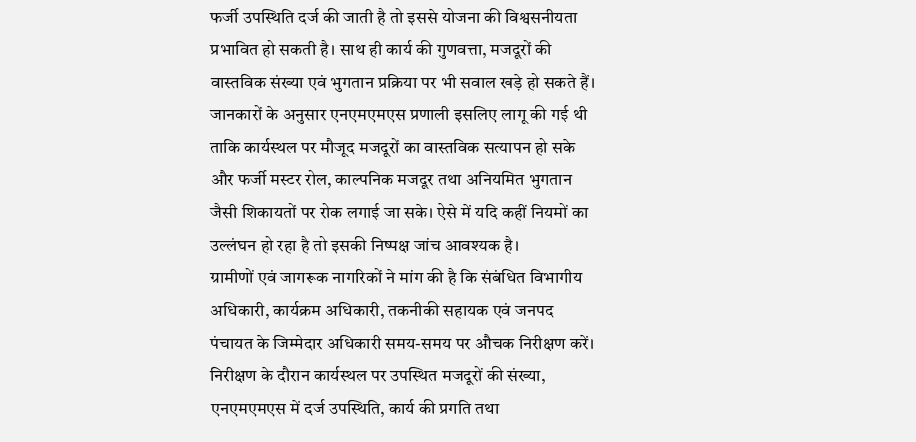फर्जी उपस्थिति दर्ज की जाती है तो इससे योजना की विश्वसनीयता प्रभावित हो सकती है। साथ ही कार्य की गुणवत्ता, मजदूरों की वास्तविक संख्या एवं भुगतान प्रक्रिया पर भी सवाल खड़े हो सकते हैं।
जानकारों के अनुसार एनएमएमएस प्रणाली इसलिए लागू की गई थी ताकि कार्यस्थल पर मौजूद मजदूरों का वास्तविक सत्यापन हो सके और फर्जी मस्टर रोल, काल्पनिक मजदूर तथा अनियमित भुगतान जैसी शिकायतों पर रोक लगाई जा सके। ऐसे में यदि कहीं नियमों का उल्लंघन हो रहा है तो इसकी निष्पक्ष जांच आवश्यक है।
ग्रामीणों एवं जागरूक नागरिकों ने मांग की है कि संबंधित विभागीय अधिकारी, कार्यक्रम अधिकारी, तकनीकी सहायक एवं जनपद पंचायत के जिम्मेदार अधिकारी समय-समय पर औचक निरीक्षण करें। निरीक्षण के दौरान कार्यस्थल पर उपस्थित मजदूरों की संख्या, एनएमएमएस में दर्ज उपस्थिति, कार्य की प्रगति तथा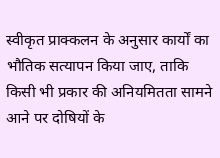स्वीकृत प्राक्कलन के अनुसार कार्यों का भौतिक सत्यापन किया जाए, ताकि किसी भी प्रकार की अनियमितता सामने आने पर दोषियों के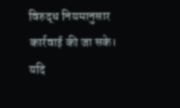विरुद्ध नियमानुसार कार्रवाई की जा सके।
यदि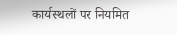कार्यस्थलों पर नियमित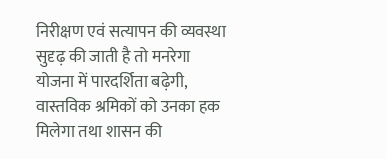निरीक्षण एवं सत्यापन की व्यवस्था सुदृढ़ की जाती है तो मनरेगा योजना में पारदर्शिता बढ़ेगी, वास्तविक श्रमिकों को उनका हक मिलेगा तथा शासन की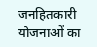जनहितकारी योजनाओं का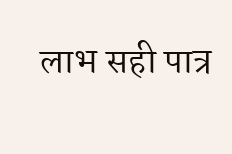लाभ सही पात्र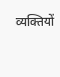व्यक्तियों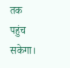तक पहुंच सकेगा।